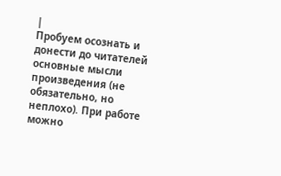|
Пробуем осознать и донести до читателей основные мысли произведения (не обязательно, но неплохо). При работе можно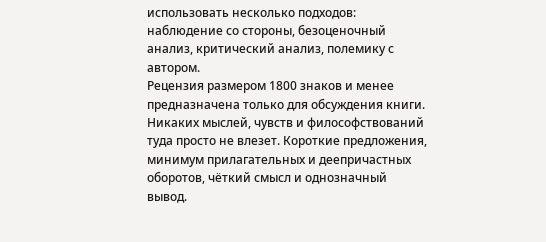использовать несколько подходов: наблюдение со стороны, безоценочный анализ, критический анализ, полемику с автором.
Рецензия размером 1800 знаков и менее предназначена только для обсуждения книги. Никаких мыслей, чувств и философствований туда просто не влезет. Короткие предложения, минимум прилагательных и деепричастных оборотов, чёткий смысл и однозначный вывод.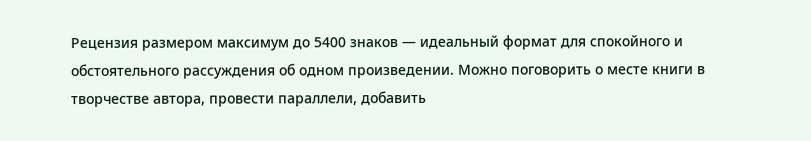Рецензия размером максимум до 5400 знаков — идеальный формат для спокойного и обстоятельного рассуждения об одном произведении. Можно поговорить о месте книги в творчестве автора, провести параллели, добавить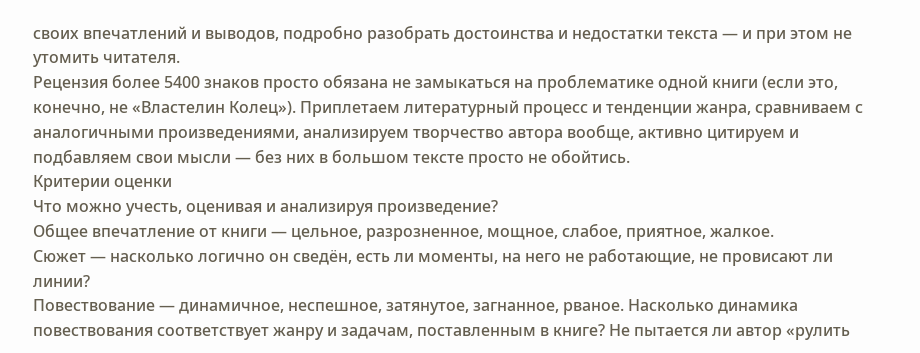своих впечатлений и выводов, подробно разобрать достоинства и недостатки текста — и при этом не утомить читателя.
Рецензия более 5400 знаков просто обязана не замыкаться на проблематике одной книги (если это, конечно, не «Властелин Колец»). Приплетаем литературный процесс и тенденции жанра, сравниваем с аналогичными произведениями, анализируем творчество автора вообще, активно цитируем и подбавляем свои мысли — без них в большом тексте просто не обойтись.
Критерии оценки
Что можно учесть, оценивая и анализируя произведение?
Общее впечатление от книги — цельное, разрозненное, мощное, слабое, приятное, жалкое.
Сюжет — насколько логично он сведён, есть ли моменты, на него не работающие, не провисают ли линии?
Повествование — динамичное, неспешное, затянутое, загнанное, рваное. Насколько динамика повествования соответствует жанру и задачам, поставленным в книге? Не пытается ли автор «рулить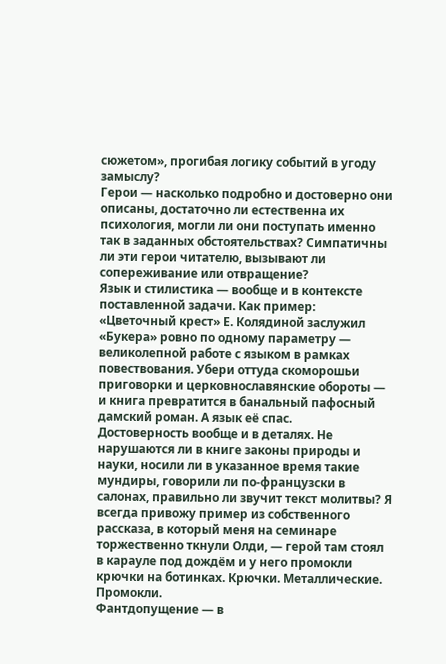сюжетом», прогибая логику событий в угоду замыслу?
Герои — насколько подробно и достоверно они описаны, достаточно ли естественна их психология, могли ли они поступать именно так в заданных обстоятельствах? Симпатичны ли эти герои читателю, вызывают ли сопереживание или отвращение?
Язык и стилистика — вообще и в контексте поставленной задачи. Как пример: «Цветочный крест» Е. Колядиной заслужил «Букера» ровно по одному параметру — великолепной работе с языком в рамках повествования. Убери оттуда скоморошьи приговорки и церковнославянские обороты — и книга превратится в банальный пафосный дамский роман. А язык её спас.
Достоверность вообще и в деталях. Не нарушаются ли в книге законы природы и науки, носили ли в указанное время такие мундиры, говорили ли по-французски в салонах, правильно ли звучит текст молитвы? Я всегда привожу пример из собственного рассказа, в который меня на семинаре торжественно ткнули Олди, — герой там стоял в карауле под дождём и у него промокли крючки на ботинках. Крючки. Металлические. Промокли.
Фантдопущение — в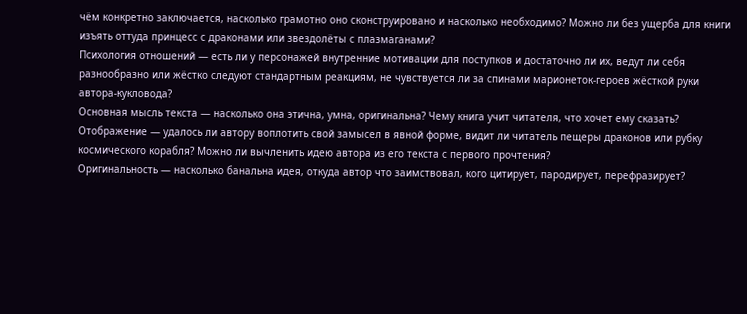чём конкретно заключается, насколько грамотно оно сконструировано и насколько необходимо? Можно ли без ущерба для книги изъять оттуда принцесс с драконами или звездолёты с плазмаганами?
Психология отношений — есть ли у персонажей внутренние мотивации для поступков и достаточно ли их, ведут ли себя разнообразно или жёстко следуют стандартным реакциям, не чувствуется ли за спинами марионеток-героев жёсткой руки автора-кукловода?
Основная мысль текста — насколько она этична, умна, оригинальна? Чему книга учит читателя, что хочет ему сказать?
Отображение — удалось ли автору воплотить свой замысел в явной форме, видит ли читатель пещеры драконов или рубку космического корабля? Можно ли вычленить идею автора из его текста с первого прочтения?
Оригинальность — насколько банальна идея, откуда автор что заимствовал, кого цитирует, пародирует, перефразирует?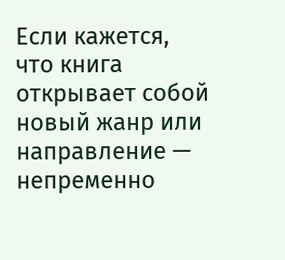Если кажется, что книга открывает собой новый жанр или направление — непременно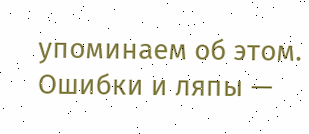упоминаем об этом.
Ошибки и ляпы —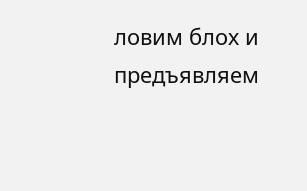ловим блох и предъявляем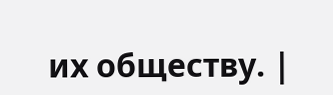их обществу. |